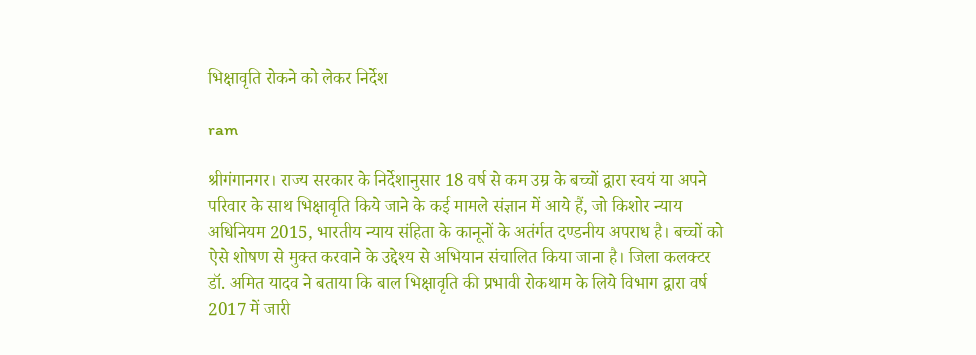भिक्षावृति रोकने को लेकर निर्देश

ram

श्रीगंगानगर। राज्य सरकार के निर्देशानुसार 18 वर्ष से कम उम्र के बच्चों द्वारा स्वयं या अपने परिवार के साथ भिक्षावृति किये जाने के कई मामले संज्ञान में आये हैं, जो किशोर न्याय अधिनियम 2015, भारतीय न्याय संहिता के कानूनों के अतंर्गत दण्डनीय अपराध है। बच्चों को ऐसे शोषण से मुक्त करवाने के उद्देश्य से अभियान संचालित किया जाना है। जिला कलक्टर डॉ. अमित यादव ने बताया कि बाल भिक्षावृति की प्रभावी रोकथाम के लिये विभाग द्वारा वर्ष 2017 में जारी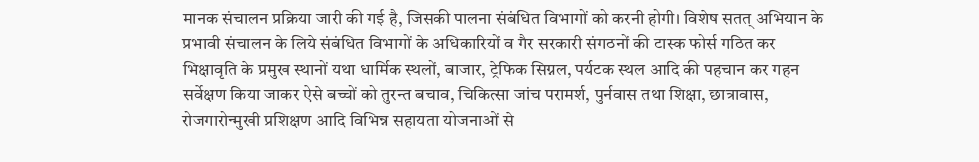मानक संचालन प्रक्रिया जारी की गई है, जिसकी पालना संबंधित विभागों को करनी होगी। विशेष सतत् अभियान के प्रभावी संचालन के लिये संबंधित विभागों के अधिकारियों व गैर सरकारी संगठनों की टास्क फोर्स गठित कर भिक्षावृति के प्रमुख स्थानों यथा धार्मिक स्थलों, बाजार, ट्रेफिक सिग्नल, पर्यटक स्थल आदि की पहचान कर गहन सर्वेक्षण किया जाकर ऐसे बच्चों को तुरन्त बचाव, चिकित्सा जांच परामर्श, पुर्नवास तथा शिक्षा, छात्रावास, रोजगारोन्मुखी प्रशिक्षण आदि विभिन्न सहायता योजनाओं से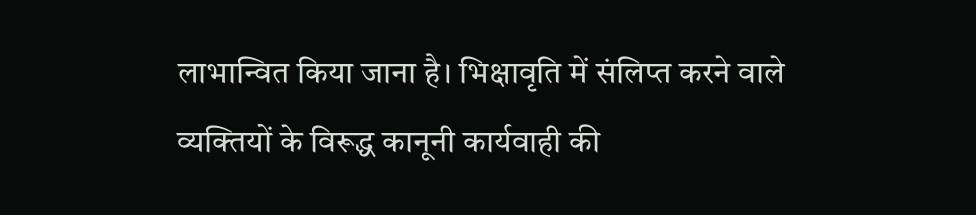लाभान्वित किया जाना है। भिक्षावृति में संलिप्त करने वाले व्यक्तियों के विरूद्ध कानूनी कार्यवाही की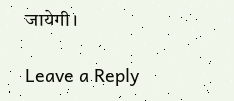जायेगी।

Leave a Reply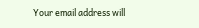Your email address will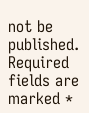not be published. Required fields are marked *